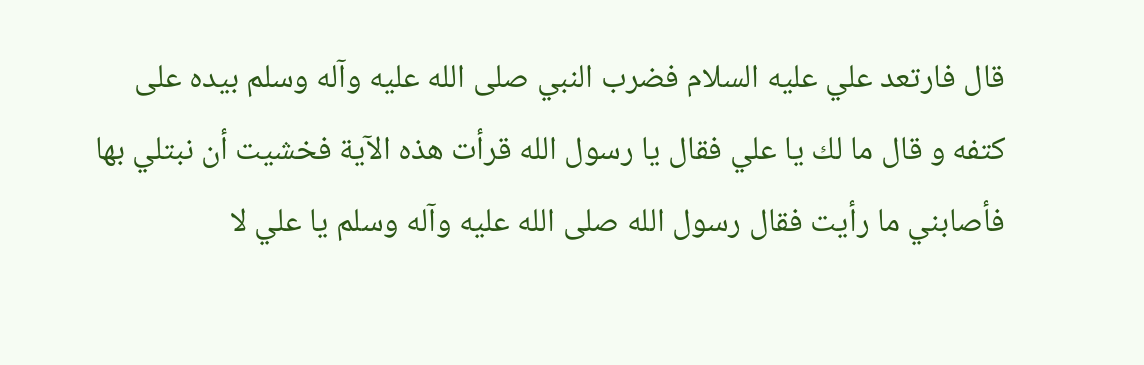قال فارتعد علي عليه السلام فضرب النبي صلى الله عليه وآله وسلم بيده على كتفه و قال ما لك يا علي فقال يا رسول الله قرأت هذه الآية فخشيت أن نبتلي بها فأصابني ما رأيت فقال رسول الله صلى الله عليه وآله وسلم يا علي لا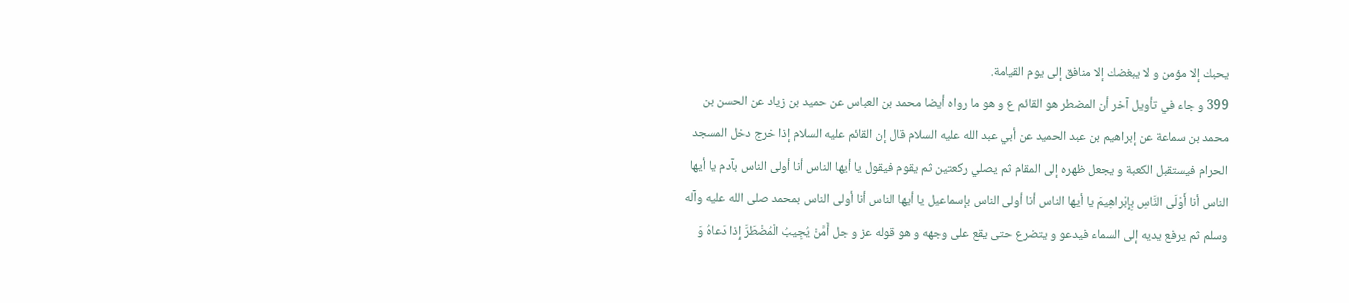يحبك إلا مؤمن و لا يبغضك إلا منافق إلى يوم القيامة.
399 و جاء في تأويل آخر أن المضطر هو القائم ع و هو ما رواه أيضا محمد بن العباس عن حميد بن زياد عن الحسن بن محمد بن سماعة عن إبراهيم بن عبد الحميد عن أبي عبد الله عليه السلام قال إن القائم عليه السلام إذا خرج دخل المسجد الحرام فيستقبل الكعبة و يجعل ظهره إلى المقام ثم يصلي ركعتين ثم يقوم فيقول يا أيها الناس أنا أولى الناس بآدم يا أيها الناس أنا أَوْلَى النَّاسِ بِإِبْراهِيمَ يا أيها الناس أنا أولى الناس بإسماعيل يا أيها الناس أنا أولى الناس بمحمد صلى الله عليه وآله وسلم ثم يرفع يديه إلى السماء فيدعو و يتضرع حتى يقع على وجهه و هو قوله عز و جل أَمَّنْ يُجِيبُ الْمُضْطَرَّ إِذا دَعاهُ وَ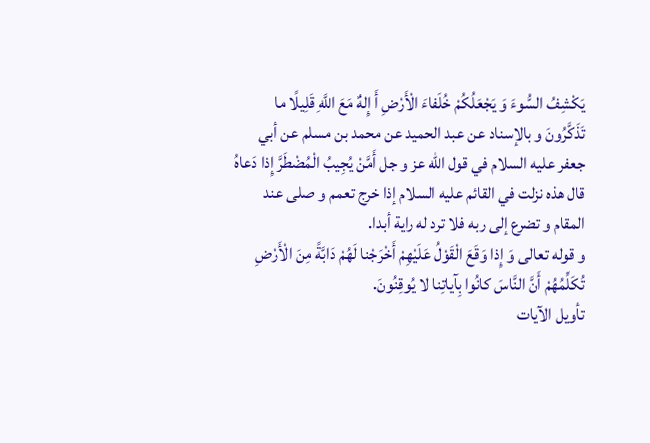يَكْشِفُ السُّوءَ وَ يَجْعَلُكُمْ خُلَفاءَ الْأَرْضِ أَ إِلهٌ مَعَ اللَّهِ قَلِيلًا ما تَذَكَّرُونَ و بالإسناد عن عبد الحميد عن محمد بن مسلم عن أبي جعفر عليه السلام في قول الله عز و جل أَمَّنْ يُجِيبُ الْمُضْطَرَّ إِذا دَعاهُ قال هذه نزلت في القائم عليه السلام إذا خرج تعمم و صلى عند المقام و تضرع إلى ربه فلا ترد له راية أبدا.
و قوله تعالى وَ إِذا وَقَعَ الْقَوْلُ عَلَيْهِمْ أَخْرَجْنا لَهُمْ دَابَّةً مِنَ الْأَرْضِ تُكَلِّمُهُمْ أَنَّ النَّاسَ كانُوا بِآياتِنا لا يُوقِنُونَ.
تأويل الآيات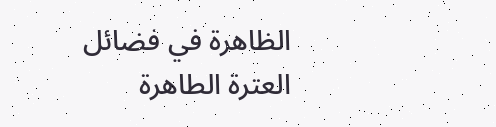الظاهرة في فضائل العترة الطاهرة